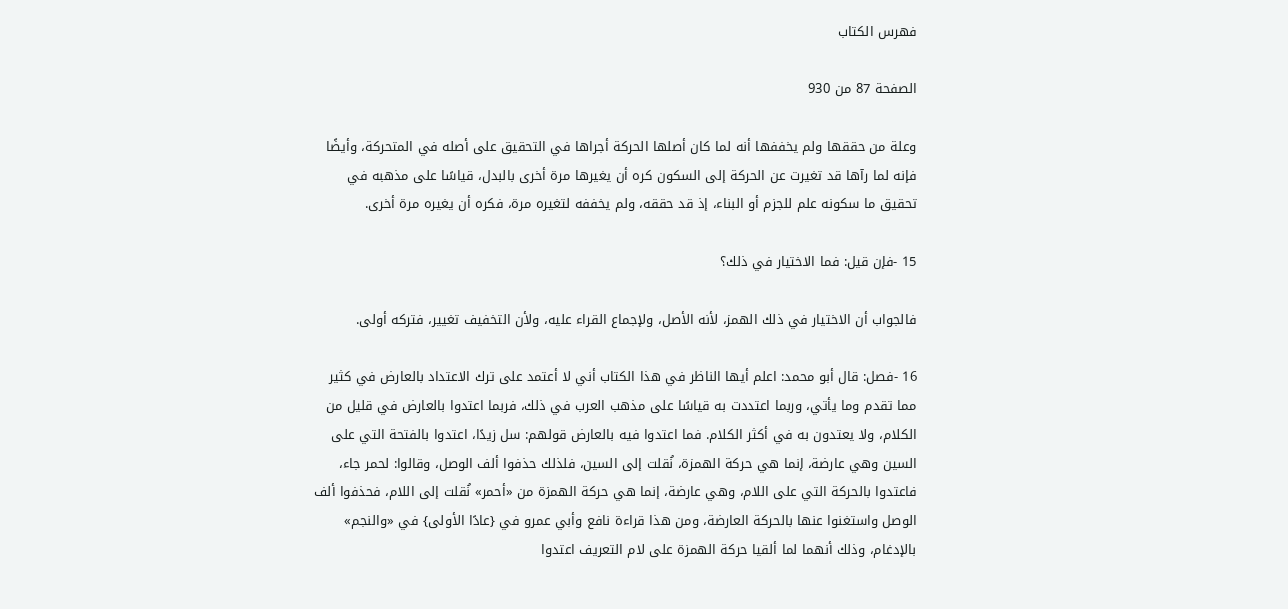فهرس الكتاب

الصفحة 87 من 930

وعلة من حققها ولم يخففها أنه لما كان أصلها الحركة أجراها في التحقيق على أصله في المتحركة، وأيضًا فإنه لما رآها قد تغيرت عن الحركة إلى السكون كره أن يغيرها مرة أخرى بالبدل، قياسًا على مذهبه في تحقيق ما سكونه علم للجزم أو البناء، إذ قد حققه، ولم يخففه لتغيره مرة، فكره أن يغيره مرة أخرى.

15 -فإن قيل: فما الاختيار في ذلك؟

فالجواب أن الاختيار في ذلك الهمز، لأنه الأصل، ولإجماع القراء عليه، ولأن التخفيف تغيير، فتركه أولى.

16 -فصل: قال أبو محمد: اعلم أيها الناظر في هذا الكتاب أني لا أعتمد على ترك الاعتداد بالعارض في كثير مما تقدم وما يأتي، وربما اعتددت به قياسًا على مذهب العرب في ذلك، فربما اعتدوا بالعارض في قليل من الكلام، ولا يعتدون به في أكثر الكلام. فما اعتدوا فيه بالعارض قولهم: سل زيدًا، اعتدوا بالفتحة التي على السين وهي عارضة، إنما هي حركة الهمزة، نُقلت إلى السين، فلذلك حذفوا ألف الوصل، وقالوا: لحمر جاء، فاعتدوا بالحركة التي على اللام، وهي عارضة، إنما هي حركة الهمزة من «أحمر» نُقلت إلى اللام، فحذفوا ألف الوصل واستغنوا عنها بالحركة العارضة، ومن هذا قراءة نافع وأبي عمرو في {عادًا الأولى} في «والنجم» بالإدغام، وذلك أنهما لما ألقيا حركة الهمزة على لام التعريف اعتدوا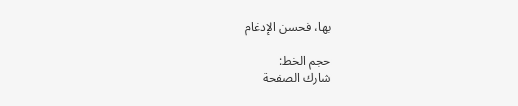بها، فحسن الإدغام

حجم الخط:
شارك الصفحة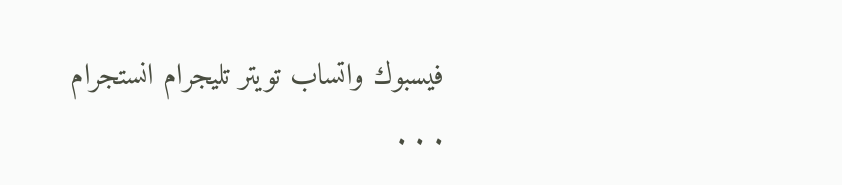فيسبوك واتساب تويتر تليجرام انستجرام
. . .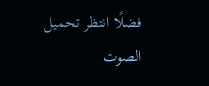فضلًا انتظر تحميل الصوت